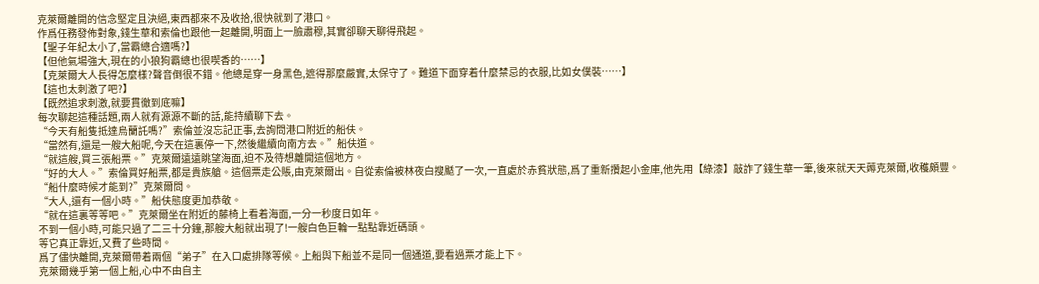克萊爾離開的信念堅定且決絕,東西都來不及收拾,很快就到了港口。
作爲任務發佈對象,錢生華和索倫也跟他一起離開,明面上一臉肅穆,其實卻聊天聊得飛起。
【聖子年紀太小了,當霸總合適嗎?】
【但他氣場強大,現在的小狼狗霸總也很喫香的……】
【克萊爾大人長得怎麼樣?聲音倒很不錯。他總是穿一身黑色,遮得那麼嚴實,太保守了。難道下面穿着什麼禁忌的衣服,比如女僕裝……】
【這也太刺激了吧?】
【既然追求刺激,就要貫徹到底嘛】
每次聊起這種話題,兩人就有源源不斷的話,能持續聊下去。
“今天有船隻抵達烏蘭託嗎?”索倫並沒忘記正事,去詢問港口附近的船伕。
“當然有,還是一艘大船呢,今天在這裏停一下,然後繼續向南方去。”船伕道。
“就這艘,買三張船票。”克萊爾遠遠眺望海面,迫不及待想離開這個地方。
“好的大人。”索倫買好船票,都是貴族艙。這個票走公賬,由克萊爾出。自從索倫被林夜白搜颳了一次,一直處於赤貧狀態,爲了重新攢起小金庫,他先用【綠漆】敲詐了錢生華一筆,後來就天天薅克萊爾,收穫頗豐。
“船什麼時候才能到?”克萊爾問。
“大人,還有一個小時。”船伕態度更加恭敬。
“就在這裏等等吧。”克萊爾坐在附近的藤椅上看着海面,一分一秒度日如年。
不到一個小時,可能只過了二三十分鐘,那艘大船就出現了!一艘白色巨輪一點點靠近碼頭。
等它真正靠近,又費了些時間。
爲了儘快離開,克萊爾帶着兩個“弟子”在入口處排隊等候。上船與下船並不是同一個通道,要看過票才能上下。
克萊爾幾乎第一個上船,心中不由自主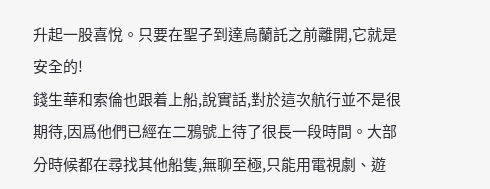升起一股喜悅。只要在聖子到達烏蘭託之前離開,它就是安全的!
錢生華和索倫也跟着上船,說實話,對於這次航行並不是很期待,因爲他們已經在二鴉號上待了很長一段時間。大部分時候都在尋找其他船隻,無聊至極,只能用電視劇、遊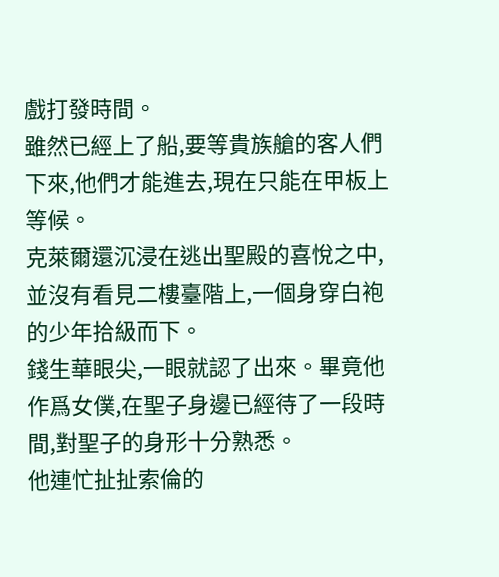戲打發時間。
雖然已經上了船,要等貴族艙的客人們下來,他們才能進去,現在只能在甲板上等候。
克萊爾還沉浸在逃出聖殿的喜悅之中,並沒有看見二樓臺階上,一個身穿白袍的少年拾級而下。
錢生華眼尖,一眼就認了出來。畢竟他作爲女僕,在聖子身邊已經待了一段時間,對聖子的身形十分熟悉。
他連忙扯扯索倫的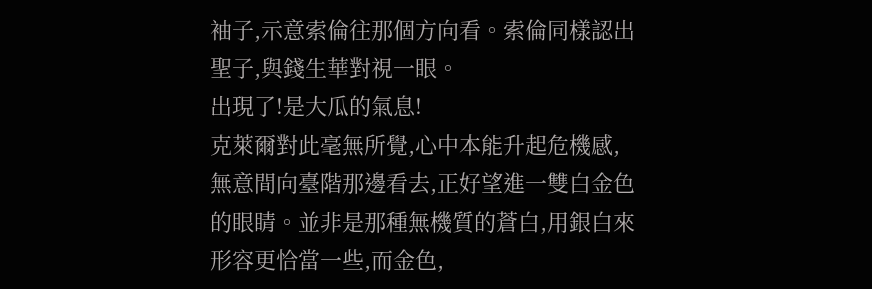袖子,示意索倫往那個方向看。索倫同樣認出聖子,與錢生華對視一眼。
出現了!是大瓜的氣息!
克萊爾對此毫無所覺,心中本能升起危機感,無意間向臺階那邊看去,正好望進一雙白金色的眼睛。並非是那種無機質的蒼白,用銀白來形容更恰當一些,而金色,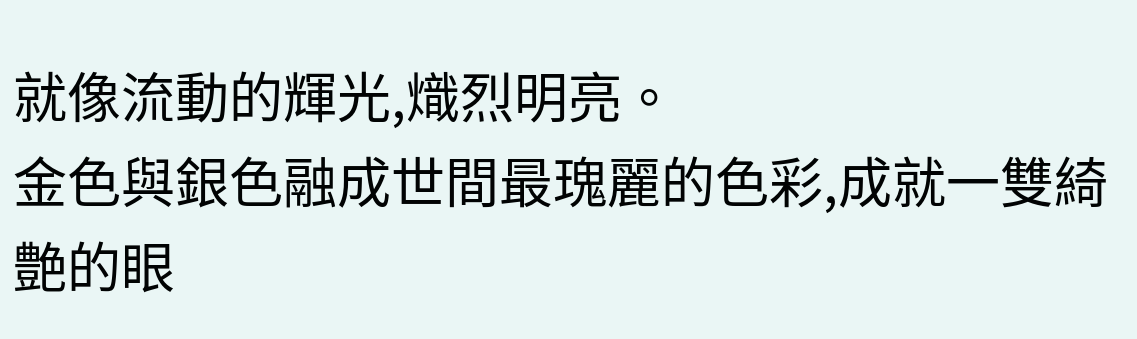就像流動的輝光,熾烈明亮。
金色與銀色融成世間最瑰麗的色彩,成就一雙綺艶的眼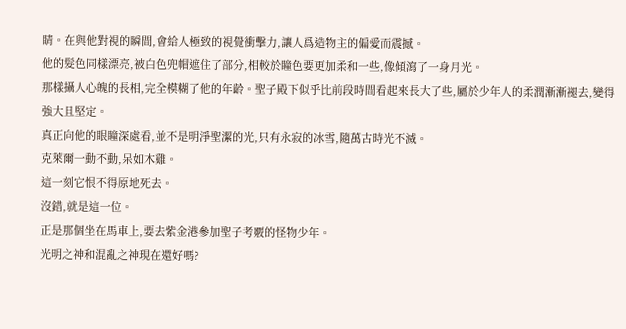睛。在與他對視的瞬間,會給人極致的視覺衝擊力,讓人爲造物主的偏愛而震撼。
他的髮色同樣漂亮,被白色兜帽遮住了部分,相較於瞳色要更加柔和一些,像傾瀉了一身月光。
那樣攝人心魄的長相,完全模糊了他的年齡。聖子殿下似乎比前段時間看起來長大了些,屬於少年人的柔潤漸漸褪去,變得強大且堅定。
真正向他的眼瞳深處看,並不是明淨聖潔的光,只有永寂的冰雪,隨萬古時光不滅。
克萊爾一動不動,呆如木雞。
這一刻它恨不得原地死去。
沒錯,就是這一位。
正是那個坐在馬車上,要去紫金港參加聖子考覈的怪物少年。
光明之神和混亂之神現在還好嗎?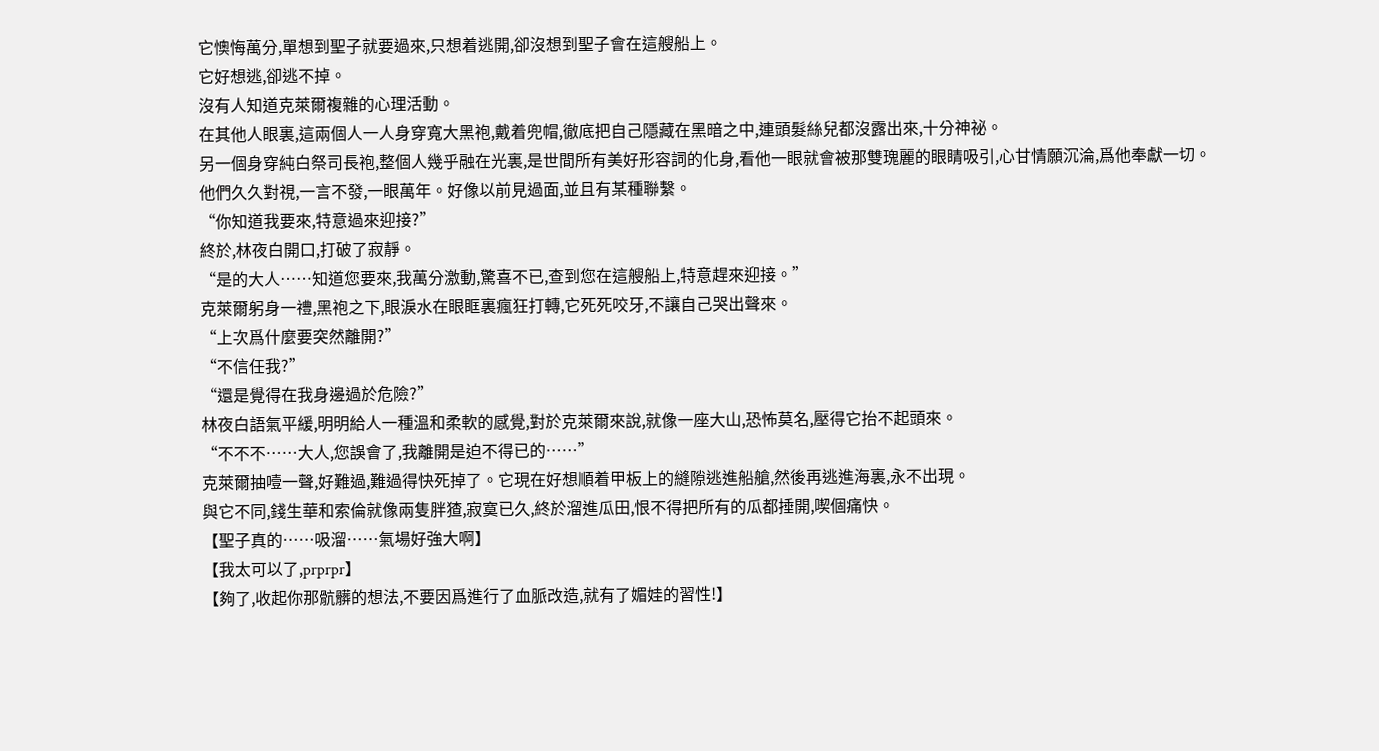它懊悔萬分,單想到聖子就要過來,只想着逃開,卻沒想到聖子會在這艘船上。
它好想逃,卻逃不掉。
沒有人知道克萊爾複雜的心理活動。
在其他人眼裏,這兩個人一人身穿寬大黑袍,戴着兜帽,徹底把自己隱藏在黑暗之中,連頭髮絲兒都沒露出來,十分神祕。
另一個身穿純白祭司長袍,整個人幾乎融在光裏,是世間所有美好形容詞的化身,看他一眼就會被那雙瑰麗的眼睛吸引,心甘情願沉淪,爲他奉獻一切。
他們久久對視,一言不發,一眼萬年。好像以前見過面,並且有某種聯繫。
“你知道我要來,特意過來迎接?”
終於,林夜白開口,打破了寂靜。
“是的大人……知道您要來,我萬分激動,驚喜不已,查到您在這艘船上,特意趕來迎接。”
克萊爾躬身一禮,黑袍之下,眼淚水在眼眶裏瘋狂打轉,它死死咬牙,不讓自己哭出聲來。
“上次爲什麼要突然離開?”
“不信任我?”
“還是覺得在我身邊過於危險?”
林夜白語氣平緩,明明給人一種溫和柔軟的感覺,對於克萊爾來說,就像一座大山,恐怖莫名,壓得它抬不起頭來。
“不不不……大人,您誤會了,我離開是迫不得已的……”
克萊爾抽噎一聲,好難過,難過得快死掉了。它現在好想順着甲板上的縫隙逃進船艙,然後再逃進海裏,永不出現。
與它不同,錢生華和索倫就像兩隻胖猹,寂寞已久,終於溜進瓜田,恨不得把所有的瓜都捶開,喫個痛快。
【聖子真的……吸溜……氣場好強大啊】
【我太可以了,prprpr】
【夠了,收起你那骯髒的想法,不要因爲進行了血脈改造,就有了媚娃的習性!】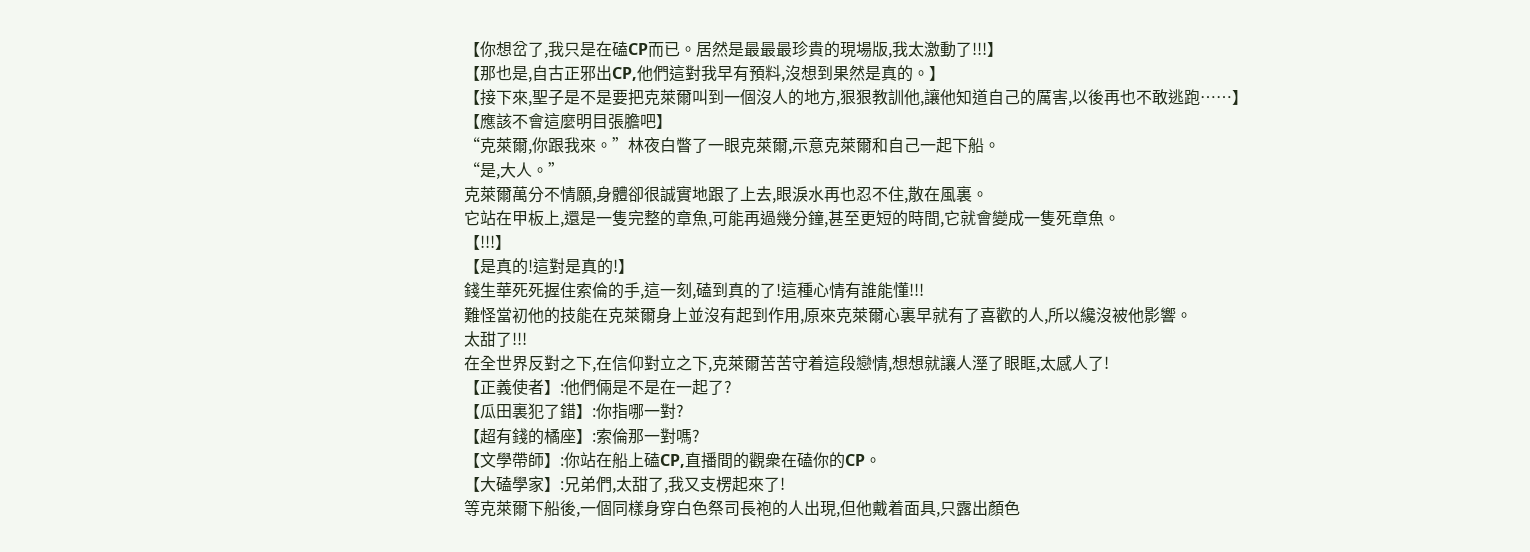【你想岔了,我只是在磕CP而已。居然是最最最珍貴的現場版,我太激動了!!!】
【那也是,自古正邪出CP,他們這對我早有預料,沒想到果然是真的。】
【接下來,聖子是不是要把克萊爾叫到一個沒人的地方,狠狠教訓他,讓他知道自己的厲害,以後再也不敢逃跑……】
【應該不會這麼明目張膽吧】
“克萊爾,你跟我來。”林夜白瞥了一眼克萊爾,示意克萊爾和自己一起下船。
“是,大人。”
克萊爾萬分不情願,身體卻很誠實地跟了上去,眼淚水再也忍不住,散在風裏。
它站在甲板上,還是一隻完整的章魚,可能再過幾分鐘,甚至更短的時間,它就會變成一隻死章魚。
【!!!】
【是真的!這對是真的!】
錢生華死死握住索倫的手,這一刻,磕到真的了!這種心情有誰能懂!!!
難怪當初他的技能在克萊爾身上並沒有起到作用,原來克萊爾心裏早就有了喜歡的人,所以纔沒被他影響。
太甜了!!!
在全世界反對之下,在信仰對立之下,克萊爾苦苦守着這段戀情,想想就讓人溼了眼眶,太感人了!
【正義使者】:他們倆是不是在一起了?
【瓜田裏犯了錯】:你指哪一對?
【超有錢的橘座】:索倫那一對嗎?
【文學帶師】:你站在船上磕CP,直播間的觀衆在磕你的CP。
【大磕學家】:兄弟們,太甜了,我又支楞起來了!
等克萊爾下船後,一個同樣身穿白色祭司長袍的人出現,但他戴着面具,只露出顏色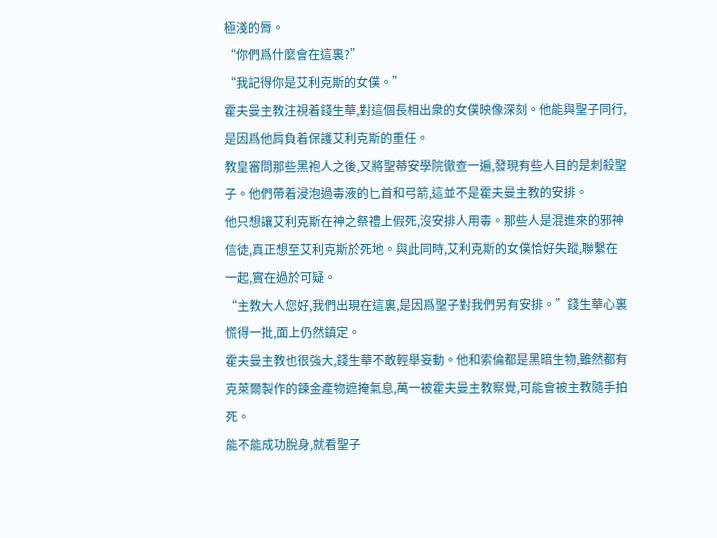極淺的脣。
“你們爲什麼會在這裏?”
“我記得你是艾利克斯的女僕。”
霍夫曼主教注視着錢生華,對這個長相出衆的女僕映像深刻。他能與聖子同行,是因爲他肩負着保護艾利克斯的重任。
教皇審問那些黑袍人之後,又將聖蒂安學院徹查一遍,發現有些人目的是刺殺聖子。他們帶着浸泡過毒液的匕首和弓箭,這並不是霍夫曼主教的安排。
他只想讓艾利克斯在神之祭禮上假死,沒安排人用毒。那些人是混進來的邪神信徒,真正想至艾利克斯於死地。與此同時,艾利克斯的女僕恰好失蹤,聯繫在一起,實在過於可疑。
“主教大人您好,我們出現在這裏,是因爲聖子對我們另有安排。”錢生華心裏慌得一批,面上仍然鎮定。
霍夫曼主教也很強大,錢生華不敢輕舉妄動。他和索倫都是黑暗生物,雖然都有克萊爾製作的鍊金產物遮掩氣息,萬一被霍夫曼主教察覺,可能會被主教隨手拍死。
能不能成功脫身,就看聖子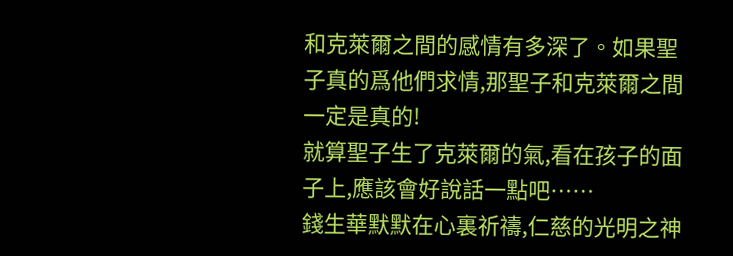和克萊爾之間的感情有多深了。如果聖子真的爲他們求情,那聖子和克萊爾之間一定是真的!
就算聖子生了克萊爾的氣,看在孩子的面子上,應該會好說話一點吧……
錢生華默默在心裏祈禱,仁慈的光明之神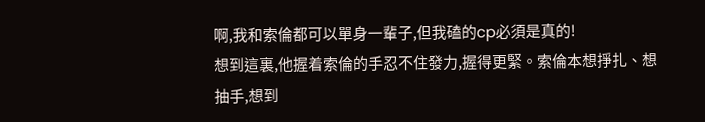啊,我和索倫都可以單身一輩子,但我磕的cp必須是真的!
想到這裏,他握着索倫的手忍不住發力,握得更緊。索倫本想掙扎、想抽手,想到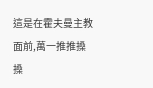這是在霍夫曼主教面前,萬一推推搡搡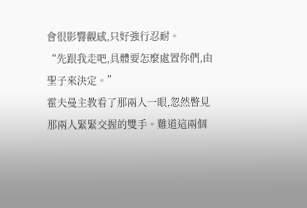會很影響觀感,只好強行忍耐。
“先跟我走吧,具體要怎麼處置你們,由聖子來決定。”
霍夫曼主教看了那兩人一眼,忽然瞥見那兩人緊緊交握的雙手。難道這兩個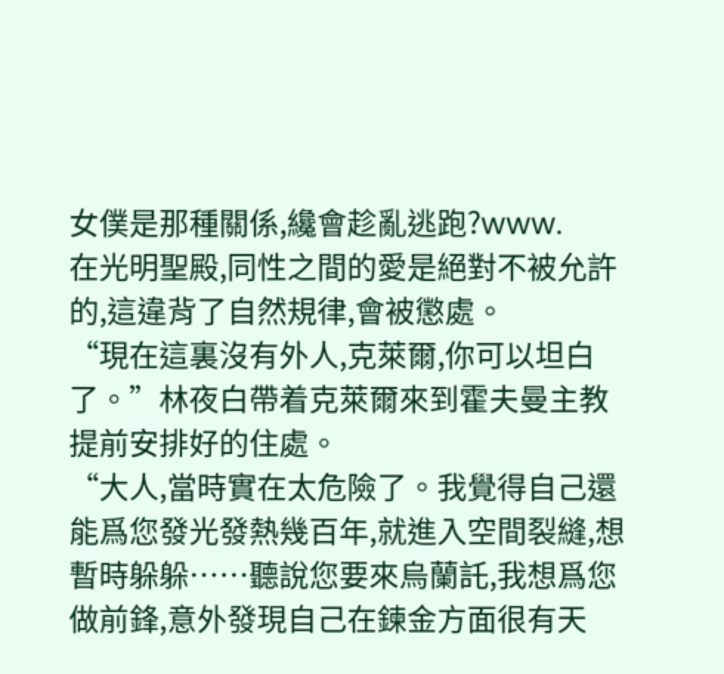女僕是那種關係,纔會趁亂逃跑?www.
在光明聖殿,同性之間的愛是絕對不被允許的,這違背了自然規律,會被懲處。
“現在這裏沒有外人,克萊爾,你可以坦白了。”林夜白帶着克萊爾來到霍夫曼主教提前安排好的住處。
“大人,當時實在太危險了。我覺得自己還能爲您發光發熱幾百年,就進入空間裂縫,想暫時躲躲……聽說您要來烏蘭託,我想爲您做前鋒,意外發現自己在鍊金方面很有天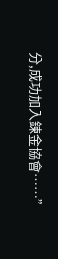分,成功加入鍊金協會……”